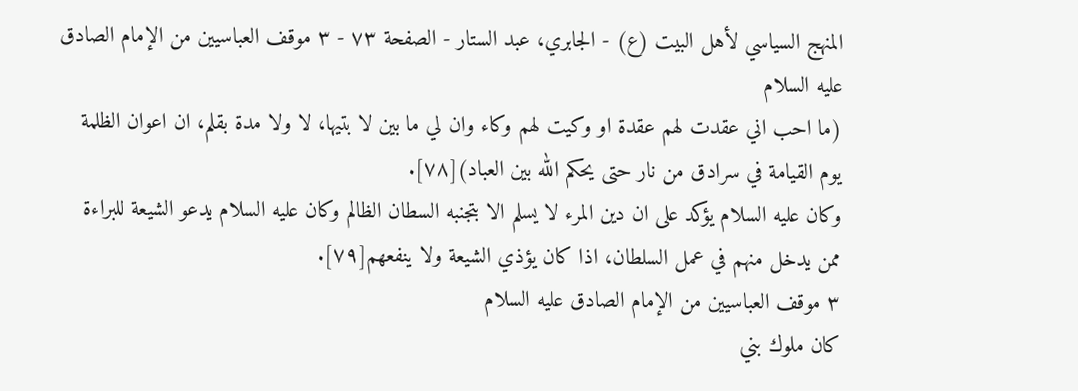المنهج السياسي لأهل البيت (ع) - الجابري، عبد الستار - الصفحة ٧٣ - ٣ موقف العباسيين من الإمام الصادق عليه السلام
(ما احب اني عقدت لهم عقدة او وكيت لهم وكاء وان لي ما بين لا بتيها، لا ولا مدة بقلم، ان اعوان الظلمة يوم القيامة في سرادق من نار حتى يحكم الله بين العباد)[٧٨].
وكان عليه السلام يؤكد على ان دين المرء لا يسلم الا بتجنبه السطان الظالم وكان عليه السلام يدعو الشيعة للبراءة ممن يدخل منهم في عمل السلطان، اذا كان يؤذي الشيعة ولا ينفعهم[٧٩].
٣ موقف العباسيين من الإمام الصادق عليه السلام
كان ملوك بني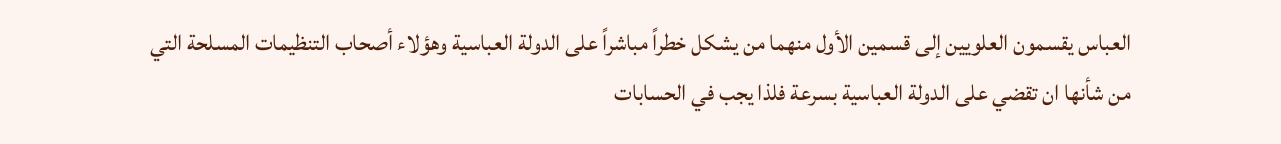العباس يقسمون العلويين إلى قسمين الأول منهما من يشكل خطراً مباشراً على الدولة العباسية وهؤلاء أصحاب التنظيمات المسلحة التي من شأنها ان تقضي على الدولة العباسية بسرعة فلذا يجب في الحسابات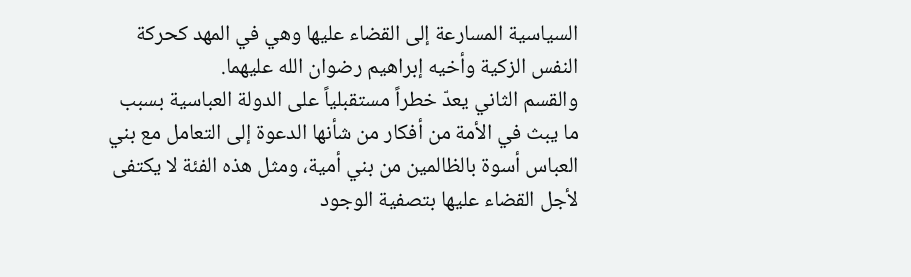السياسية المسارعة إلى القضاء عليها وهي في المهد كحركة النفس الزكية وأخيه إبراهيم رضوان الله عليهما.
والقسم الثاني يعدّ خطراً مستقبلياً على الدولة العباسية بسبب ما يبث في الأمة من أفكار من شأنها الدعوة إلى التعامل مع بني العباس أسوة بالظالمين من بني أمية، ومثل هذه الفئة لا يكتفى لأجل القضاء عليها بتصفية الوجود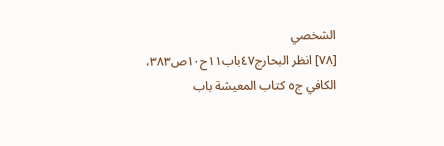الشخصي
[٧٨] انظر البحارج٤٧باب١١ح١٠ص٣٨٣، الكافي ج٥ كتاب المعيشة باب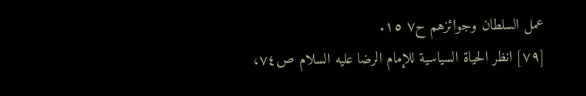عمل السلطان وجوائزهم ح٧ ١٥.
[٧٩] انظر الحياة السياسية للإمام الرضا عليه السلام ص٧٤،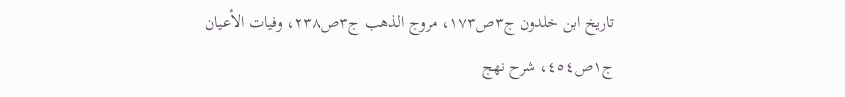تاريخ ابن خلدون ج٣ص١٧٣، مروج الذهب ج٣ص٢٣٨، وفيات الأعيان ج١ص٤٥٤، شرح نهج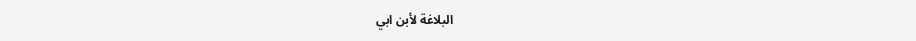البلاغة لأبن ابي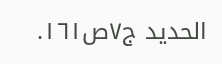الحديد ج٧ص١٦١.